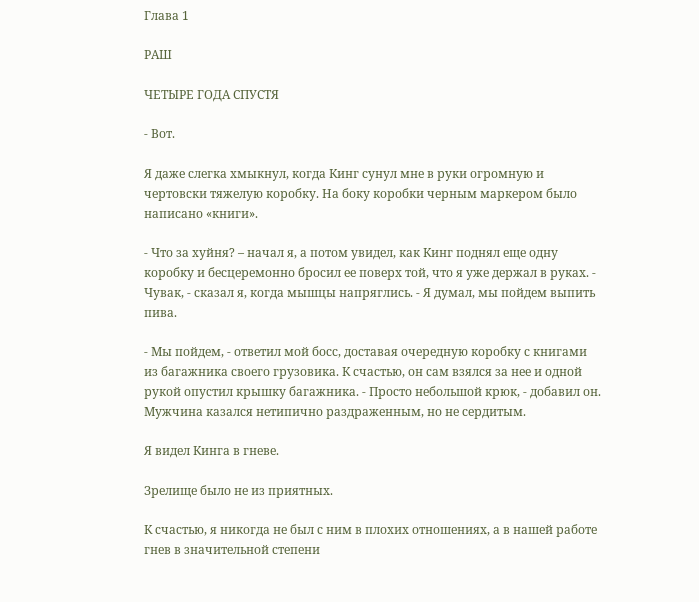Глава 1

РАШ

ЧЕТЫРЕ ГОДА СПУСТЯ

- Вот.

Я даже слегка хмыкнул, когда Кинг сунул мне в руки огромную и чертовски тяжелую коробку. На боку коробки черным маркером было написано «книги».

- Что за хуйня? – начал я, а потом увидел, как Кинг поднял еще одну коробку и бесцеремонно бросил ее поверх той, что я уже держал в руках. - Чувак, - сказал я, когда мышцы напряглись. - Я думал, мы пойдем выпить пива.

- Мы пойдем, - ответил мой босс, доставая очередную коробку с книгами из багажника своего грузовика. К счастью, он сам взялся за нее и одной рукой опустил крышку багажника. - Просто небольшой крюк, - добавил он. Мужчина казался нетипично раздраженным, но не сердитым.

Я видел Кинга в гневе.

Зрелище было не из приятных.

К счастью, я никогда не был с ним в плохих отношениях, а в нашей работе гнев в значительной степени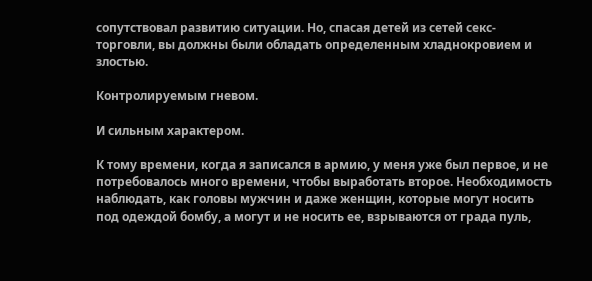сопутствовал развитию ситуации. Но, спасая детей из сетей секс-торговли, вы должны были обладать определенным хладнокровием и злостью.

Контролируемым гневом.

И сильным характером.

К тому времени, когда я записался в армию, у меня уже был первое, и не потребовалось много времени, чтобы выработать второе. Необходимость наблюдать, как головы мужчин и даже женщин, которые могут носить под одеждой бомбу, а могут и не носить ее, взрываются от града пуль,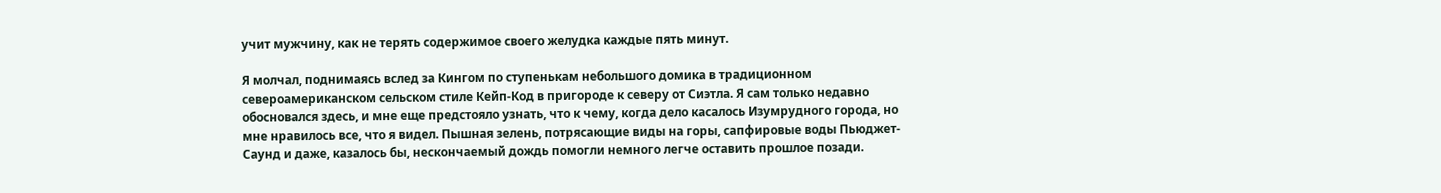учит мужчину, как не терять содержимое своего желудка каждые пять минут.

Я молчал, поднимаясь вслед за Кингом по ступенькам небольшого домика в традиционном североамериканском сельском стиле Кейп-Код в пригороде к северу от Сиэтла. Я сам только недавно обосновался здесь, и мне еще предстояло узнать, что к чему, когда дело касалось Изумрудного города, но мне нравилось все, что я видел. Пышная зелень, потрясающие виды на горы, сапфировые воды Пьюджет-Саунд и даже, казалось бы, нескончаемый дождь помогли немного легче оставить прошлое позади.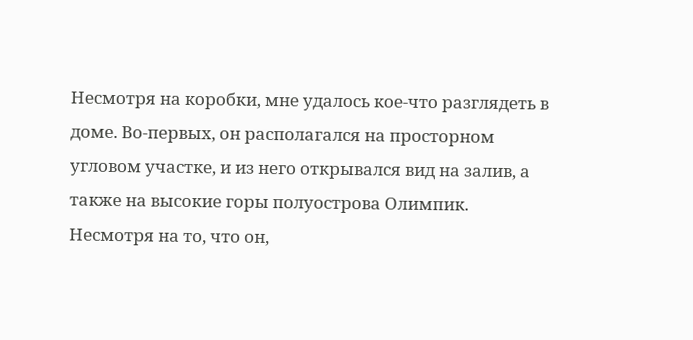Несмотря на коробки, мне удалось кое-что разглядеть в доме. Во-первых, он располагался на просторном угловом участке, и из него открывался вид на залив, а также на высокие горы полуострова Олимпик. Несмотря на то, что он,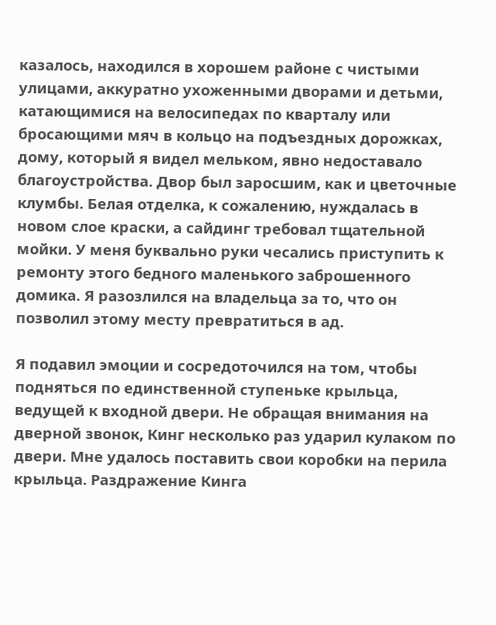казалось, находился в хорошем районе с чистыми улицами, аккуратно ухоженными дворами и детьми, катающимися на велосипедах по кварталу или бросающими мяч в кольцо на подъездных дорожках, дому, который я видел мельком, явно недоставало благоустройства. Двор был заросшим, как и цветочные клумбы. Белая отделка, к сожалению, нуждалась в новом слое краски, а сайдинг требовал тщательной мойки. У меня буквально руки чесались приступить к ремонту этого бедного маленького заброшенного домика. Я разозлился на владельца за то, что он позволил этому месту превратиться в ад.

Я подавил эмоции и сосредоточился на том, чтобы подняться по единственной ступеньке крыльца, ведущей к входной двери. Не обращая внимания на дверной звонок, Кинг несколько раз ударил кулаком по двери. Мне удалось поставить свои коробки на перила крыльца. Раздражение Кинга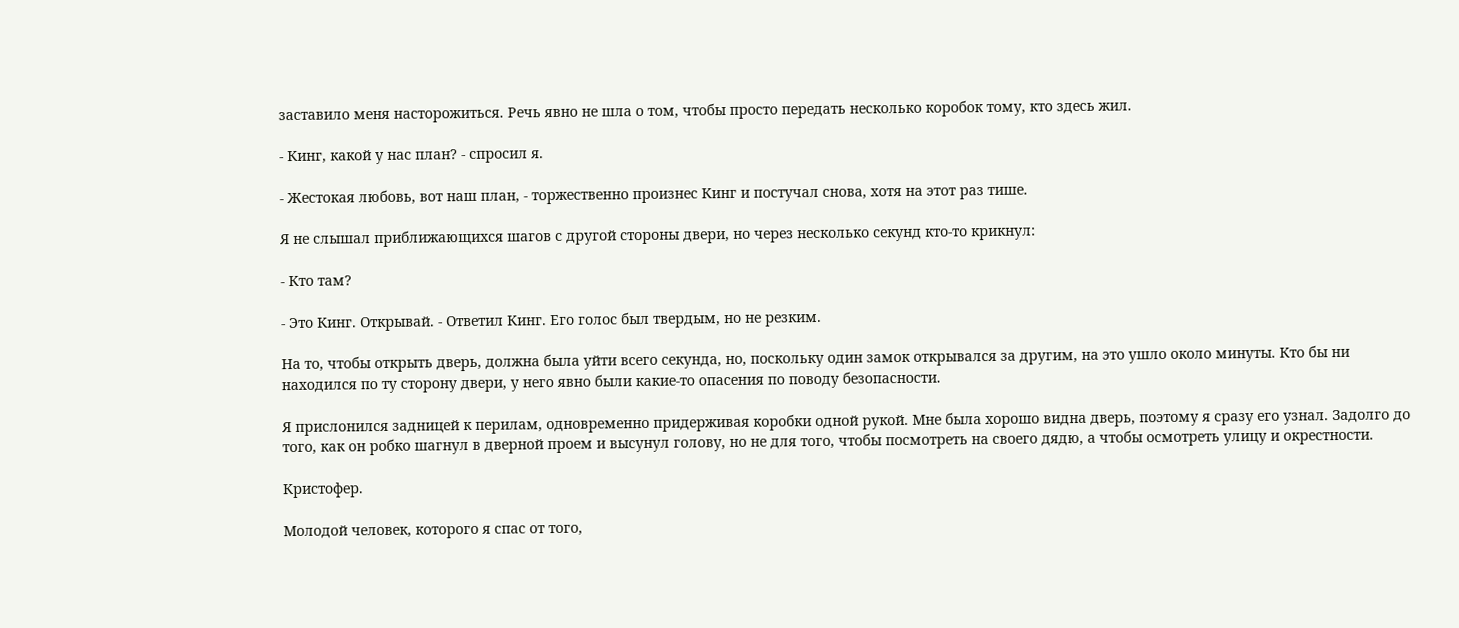заставило меня насторожиться. Речь явно не шла о том, чтобы просто передать несколько коробок тому, кто здесь жил.

- Кинг, какой у нас план? - спросил я.

- Жестокая любовь, вот наш план, - торжественно произнес Кинг и постучал снова, хотя на этот раз тише.

Я не слышал приближающихся шагов с другой стороны двери, но через несколько секунд кто-то крикнул:

- Кто там?

- Это Кинг. Открывай. - Ответил Кинг. Его голос был твердым, но не резким.

На то, чтобы открыть дверь, должна была уйти всего секунда, но, поскольку один замок открывался за другим, на это ушло около минуты. Кто бы ни находился по ту сторону двери, у него явно были какие-то опасения по поводу безопасности.

Я прислонился задницей к перилам, одновременно придерживая коробки одной рукой. Мне была хорошо видна дверь, поэтому я сразу его узнал. Задолго до того, как он робко шагнул в дверной проем и высунул голову, но не для того, чтобы посмотреть на своего дядю, а чтобы осмотреть улицу и окрестности.

Кристофер.

Молодой человек, которого я спас от того,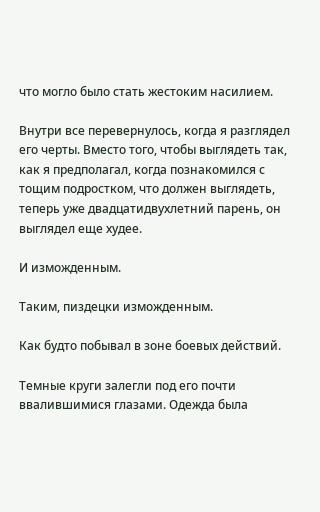что могло было стать жестоким насилием.

Внутри все перевернулось, когда я разглядел его черты. Вместо того, чтобы выглядеть так, как я предполагал, когда познакомился с тощим подростком, что должен выглядеть, теперь уже двадцатидвухлетний парень, он выглядел еще худее.

И изможденным.

Таким, пиздецки изможденным.

Как будто побывал в зоне боевых действий.

Темные круги залегли под его почти ввалившимися глазами. Одежда была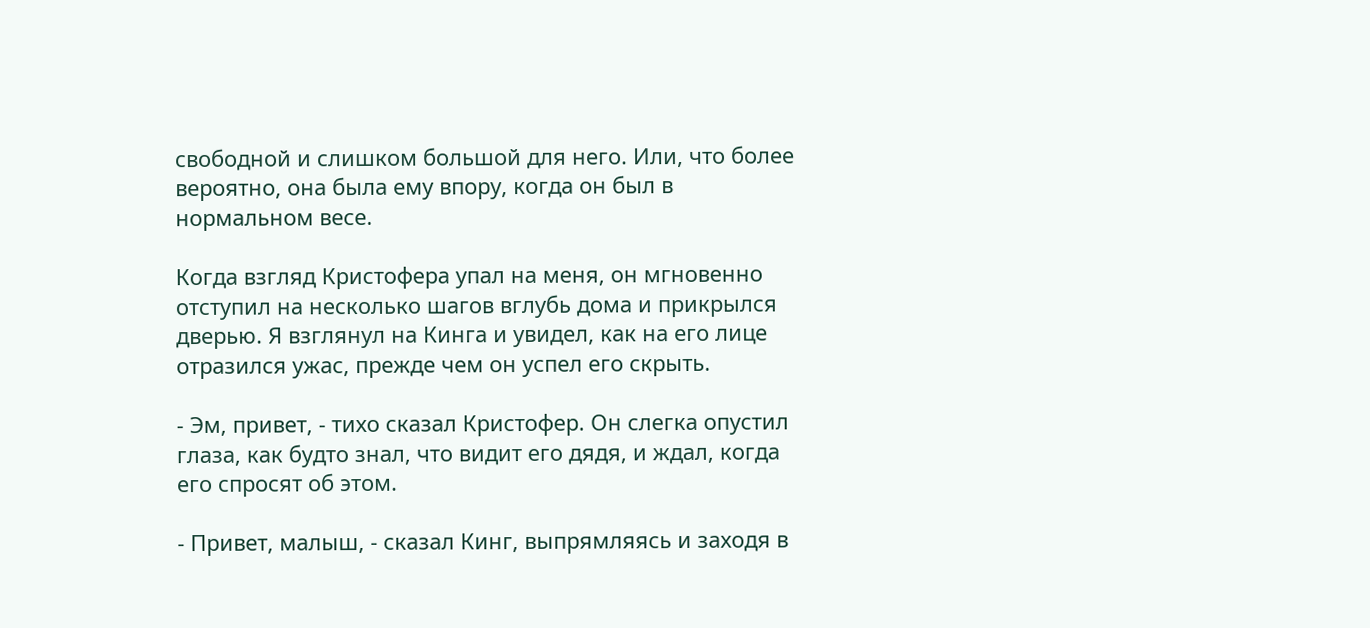свободной и слишком большой для него. Или, что более вероятно, она была ему впору, когда он был в нормальном весе.

Когда взгляд Кристофера упал на меня, он мгновенно отступил на несколько шагов вглубь дома и прикрылся дверью. Я взглянул на Кинга и увидел, как на его лице отразился ужас, прежде чем он успел его скрыть.

- Эм, привет, - тихо сказал Кристофер. Он слегка опустил глаза, как будто знал, что видит его дядя, и ждал, когда его спросят об этом.

- Привет, малыш, - сказал Кинг, выпрямляясь и заходя в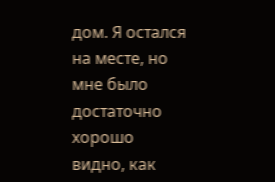дом. Я остался на месте, но мне было достаточно хорошо видно, как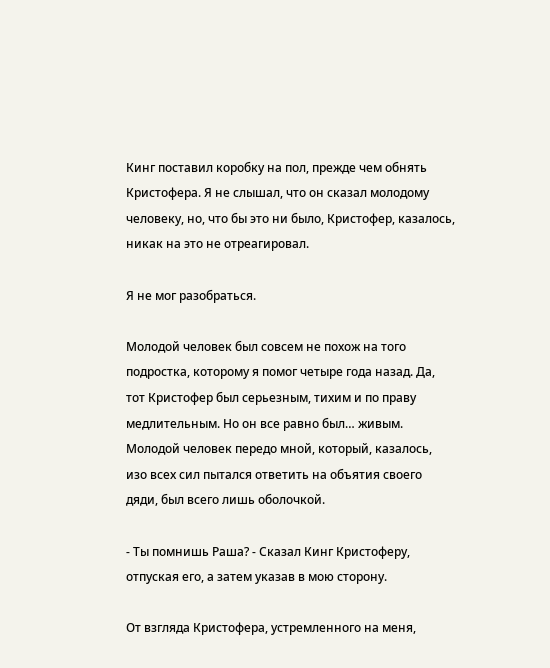Кинг поставил коробку на пол, прежде чем обнять Кристофера. Я не слышал, что он сказал молодому человеку, но, что бы это ни было, Кристофер, казалось, никак на это не отреагировал.

Я не мог разобраться.

Молодой человек был совсем не похож на того подростка, которому я помог четыре года назад. Да, тот Кристофер был серьезным, тихим и по праву медлительным. Но он все равно был… живым. Молодой человек передо мной, который, казалось, изо всех сил пытался ответить на объятия своего дяди, был всего лишь оболочкой.

- Ты помнишь Раша? - Сказал Кинг Кристоферу, отпуская его, а затем указав в мою сторону.

От взгляда Кристофера, устремленного на меня,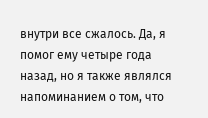внутри все сжалось. Да, я помог ему четыре года назад, но я также являлся напоминанием о том, что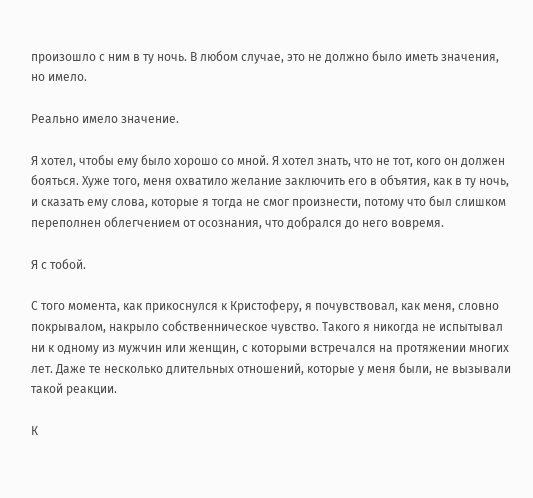произошло с ним в ту ночь. В любом случае, это не должно было иметь значения, но имело.

Реально имело значение.

Я хотел, чтобы ему было хорошо со мной. Я хотел знать, что не тот, кого он должен бояться. Хуже того, меня охватило желание заключить его в объятия, как в ту ночь, и сказать ему слова, которые я тогда не смог произнести, потому что был слишком переполнен облегчением от осознания, что добрался до него вовремя.

Я с тобой.

С того момента, как прикоснулся к Кристоферу, я почувствовал, как меня, словно покрывалом, накрыло собственническое чувство. Такого я никогда не испытывал ни к одному из мужчин или женщин, с которыми встречался на протяжении многих лет. Даже те несколько длительных отношений, которые у меня были, не вызывали такой реакции.

К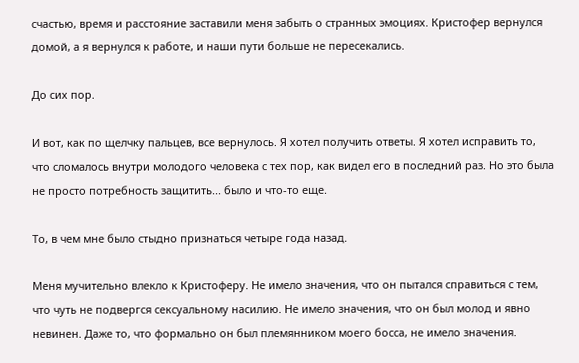счастью, время и расстояние заставили меня забыть о странных эмоциях. Кристофер вернулся домой, а я вернулся к работе, и наши пути больше не пересекались.

До сих пор.

И вот, как по щелчку пальцев, все вернулось. Я хотел получить ответы. Я хотел исправить то, что сломалось внутри молодого человека с тех пор, как видел его в последний раз. Но это была не просто потребность защитить... было и что-то еще.

То, в чем мне было стыдно признаться четыре года назад.

Меня мучительно влекло к Кристоферу. Не имело значения, что он пытался справиться с тем, что чуть не подвергся сексуальному насилию. Не имело значения, что он был молод и явно невинен. Даже то, что формально он был племянником моего босса, не имело значения.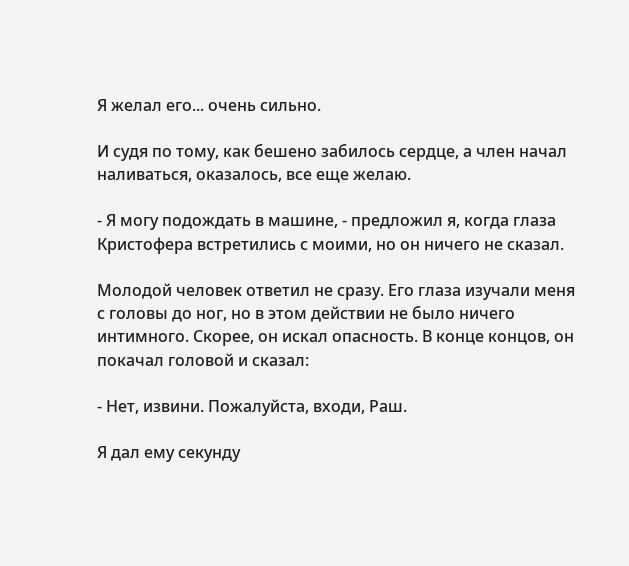Я желал его... очень сильно.

И судя по тому, как бешено забилось сердце, а член начал наливаться, оказалось, все еще желаю.

- Я могу подождать в машине, - предложил я, когда глаза Кристофера встретились с моими, но он ничего не сказал.

Молодой человек ответил не сразу. Его глаза изучали меня с головы до ног, но в этом действии не было ничего интимного. Скорее, он искал опасность. В конце концов, он покачал головой и сказал:

- Нет, извини. Пожалуйста, входи, Раш.

Я дал ему секунду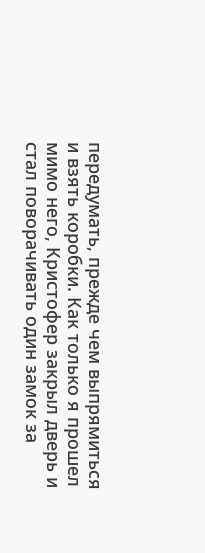передумать, прежде чем выпрямиться и взять коробки. Как только я прошел мимо него, Кристофер закрыл дверь и стал поворачивать один замок за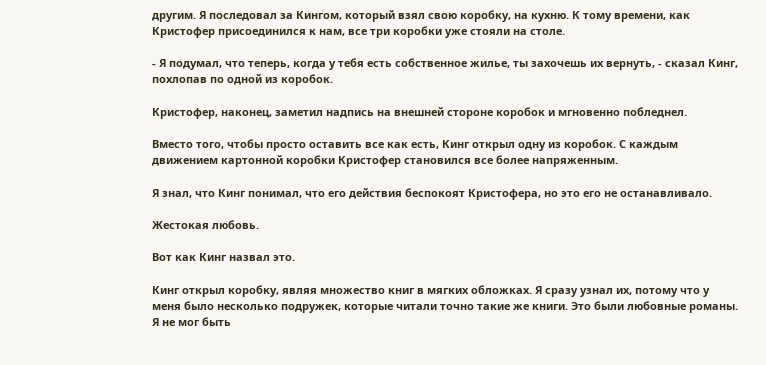другим. Я последовал за Кингом, который взял свою коробку, на кухню. К тому времени, как Кристофер присоединился к нам, все три коробки уже стояли на столе.

- Я подумал, что теперь, когда у тебя есть собственное жилье, ты захочешь их вернуть, - сказал Кинг, похлопав по одной из коробок.

Кристофер, наконец, заметил надпись на внешней стороне коробок и мгновенно побледнел.

Вместо того, чтобы просто оставить все как есть, Кинг открыл одну из коробок. С каждым движением картонной коробки Кристофер становился все более напряженным.

Я знал, что Кинг понимал, что его действия беспокоят Кристофера, но это его не останавливало.

Жестокая любовь.

Вот как Кинг назвал это.

Кинг открыл коробку, являя множество книг в мягких обложках. Я сразу узнал их, потому что у меня было несколько подружек, которые читали точно такие же книги. Это были любовные романы. Я не мог быть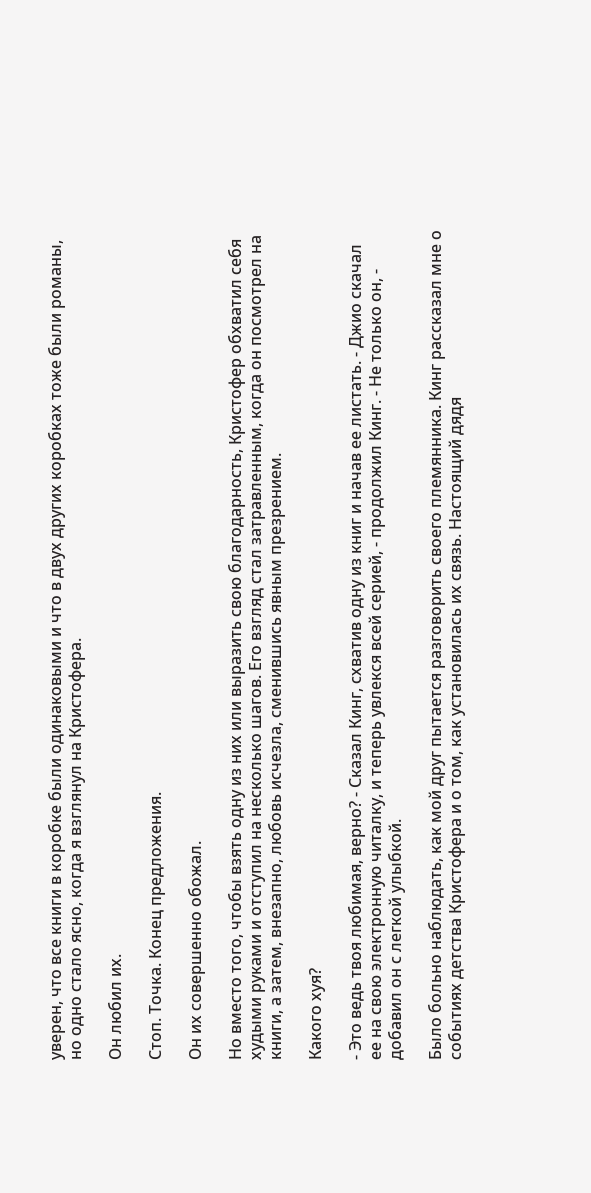уверен, что все книги в коробке были одинаковыми и что в двух других коробках тоже были романы, но одно стало ясно, когда я взглянул на Кристофера.

Он любил их.

Стоп. Точка. Конец предложения.

Он их совершенно обожал.

Но вместо того, чтобы взять одну из них или выразить свою благодарность, Кристофер обхватил себя худыми руками и отступил на несколько шагов. Его взгляд стал затравленным, когда он посмотрел на книги, а затем, внезапно, любовь исчезла, сменившись явным презрением.

Какого хуя?

- Это ведь твоя любимая, верно? - Сказал Кинг, схватив одну из книг и начав ее листать. - Джио скачал ее на свою электронную читалку, и теперь увлекся всей серией, - продолжил Кинг. - Не только он, - добавил он с легкой улыбкой.

Было больно наблюдать, как мой друг пытается разговорить своего племянника. Кинг рассказал мне о событиях детства Кристофера и о том, как установилась их связь. Настоящий дядя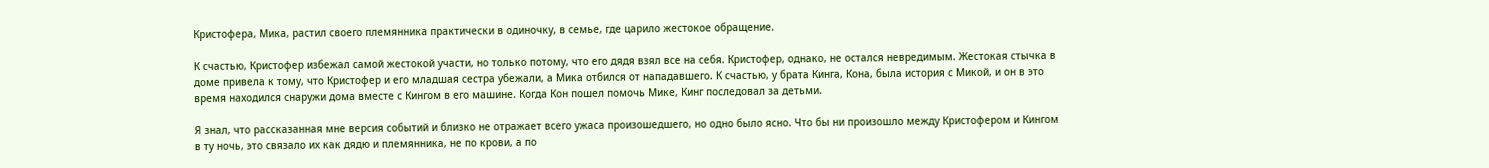Кристофера, Мика, растил своего племянника практически в одиночку, в семье, где царило жестокое обращение.

К счастью, Кристофер избежал самой жестокой участи, но только потому, что его дядя взял все на себя. Кристофер, однако, не остался невредимым. Жестокая стычка в доме привела к тому, что Кристофер и его младшая сестра убежали, а Мика отбился от нападавшего. К счастью, у брата Кинга, Кона, была история с Микой, и он в это время находился снаружи дома вместе с Кингом в его машине. Когда Кон пошел помочь Мике, Кинг последовал за детьми.

Я знал, что рассказанная мне версия событий и близко не отражает всего ужаса произошедшего, но одно было ясно. Что бы ни произошло между Кристофером и Кингом в ту ночь, это связало их как дядю и племянника, не по крови, а по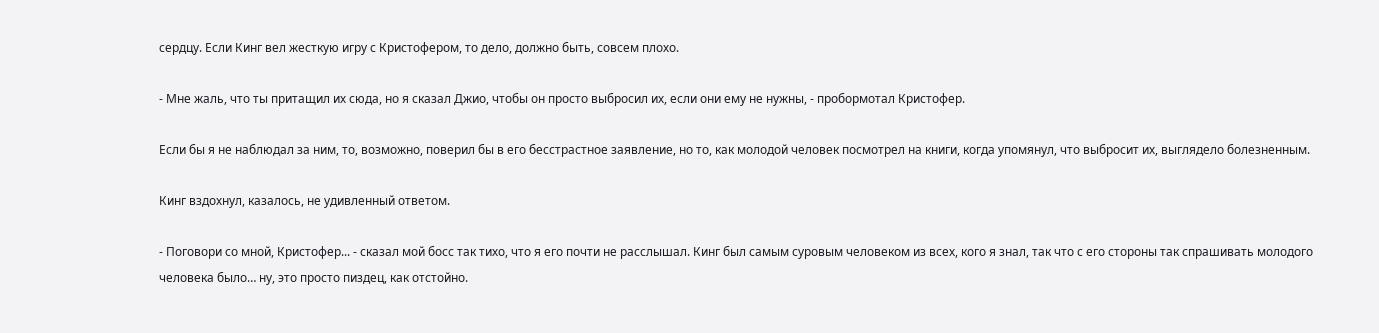сердцу. Если Кинг вел жесткую игру с Кристофером, то дело, должно быть, совсем плохо.

- Мне жаль, что ты притащил их сюда, но я сказал Джио, чтобы он просто выбросил их, если они ему не нужны, - пробормотал Кристофер.

Если бы я не наблюдал за ним, то, возможно, поверил бы в его бесстрастное заявление, но то, как молодой человек посмотрел на книги, когда упомянул, что выбросит их, выглядело болезненным.

Кинг вздохнул, казалось, не удивленный ответом.

- Поговори со мной, Кристофер... - сказал мой босс так тихо, что я его почти не расслышал. Кинг был самым суровым человеком из всех, кого я знал, так что с его стороны так спрашивать молодого человека было… ну, это просто пиздец, как отстойно.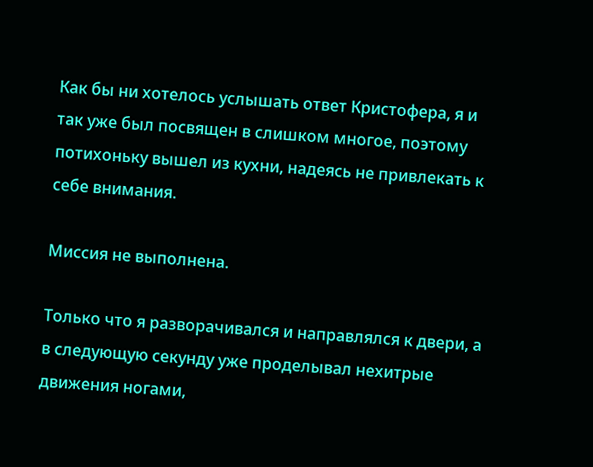Как бы ни хотелось услышать ответ Кристофера, я и так уже был посвящен в слишком многое, поэтому потихоньку вышел из кухни, надеясь не привлекать к себе внимания.

Миссия не выполнена.

Только что я разворачивался и направлялся к двери, а в следующую секунду уже проделывал нехитрые движения ногами,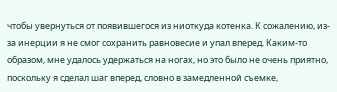чтобы увернуться от появившегося из ниоткуда котенка. К сожалению, из-за инерции я не смог сохранить равновесие и упал вперед. Каким-то образом, мне удалось удержаться на ногах, но это было не очень приятно, поскольку я сделал шаг вперед, словно в замедленной съемке,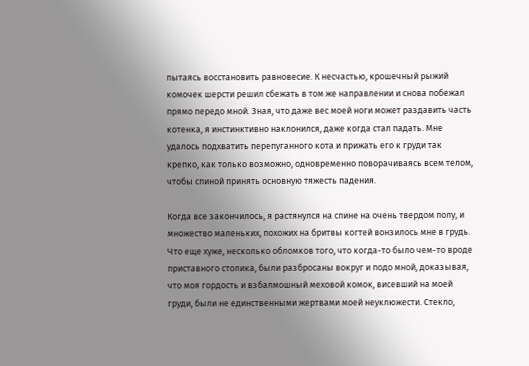пытаясь восстановить равновесие. К несчастью, крошечный рыжий комочек шерсти решил сбежать в том же направлении и снова побежал прямо передо мной. Зная, что даже вес моей ноги может раздавить часть котенка, я инстинктивно наклонился, даже когда стал падать. Мне удалось подхватить перепуганного кота и прижать его к груди так крепко, как только возможно, одновременно поворачиваясь всем телом, чтобы спиной принять основную тяжесть падения.

Когда все закончилось, я растянулся на спине на очень твердом полу, и множество маленьких, похожих на бритвы когтей вонзилось мне в грудь. Что еще хуже, несколько обломков того, что когда-то было чем-то вроде приставного столика, были разбросаны вокруг и подо мной, доказывая, что моя гордость и взбалмошный меховой комок, висевший на моей груди, были не единственными жертвами моей неуклюжести. Стекло,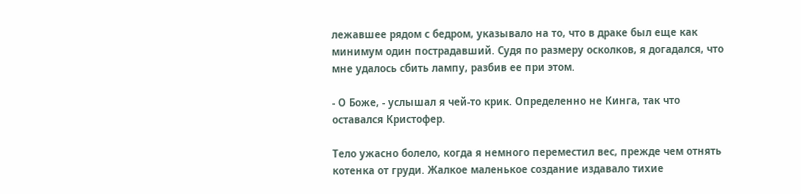лежавшее рядом с бедром, указывало на то, что в драке был еще как минимум один пострадавший. Судя по размеру осколков, я догадался, что мне удалось сбить лампу, разбив ее при этом.

- О Боже, - услышал я чей-то крик. Определенно не Кинга, так что оставался Кристофер.

Тело ужасно болело, когда я немного переместил вес, прежде чем отнять котенка от груди. Жалкое маленькое создание издавало тихие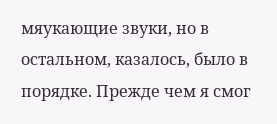мяукающие звуки, но в остальном, казалось, было в порядке. Прежде чем я смог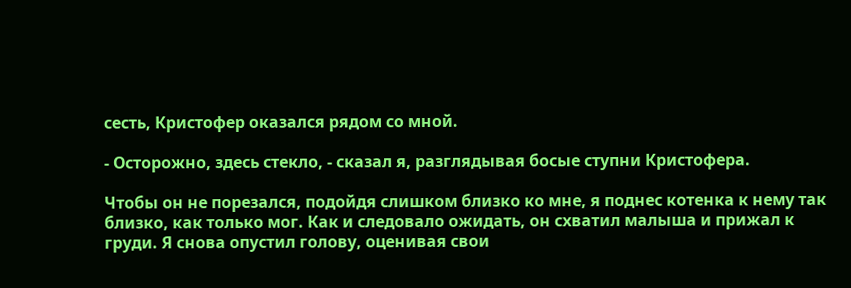сесть, Кристофер оказался рядом со мной.

- Осторожно, здесь стекло, - сказал я, разглядывая босые ступни Кристофера.

Чтобы он не порезался, подойдя слишком близко ко мне, я поднес котенка к нему так близко, как только мог. Как и следовало ожидать, он схватил малыша и прижал к груди. Я снова опустил голову, оценивая свои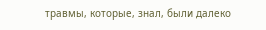травмы, которые, знал, были далеко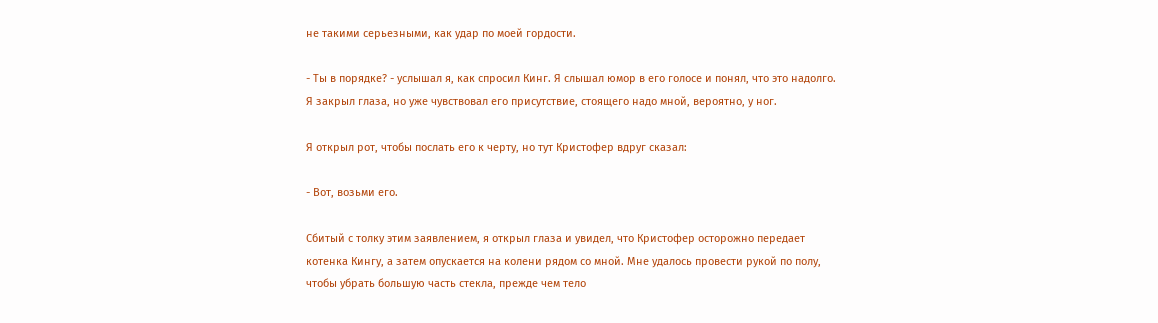не такими серьезными, как удар по моей гордости.

- Ты в порядке? - услышал я, как спросил Кинг. Я слышал юмор в его голосе и понял, что это надолго. Я закрыл глаза, но уже чувствовал его присутствие, стоящего надо мной, вероятно, у ног.

Я открыл рот, чтобы послать его к черту, но тут Кристофер вдруг сказал:

- Вот, возьми его.

Сбитый с толку этим заявлением, я открыл глаза и увидел, что Кристофер осторожно передает котенка Кингу, а затем опускается на колени рядом со мной. Мне удалось провести рукой по полу, чтобы убрать большую часть стекла, прежде чем тело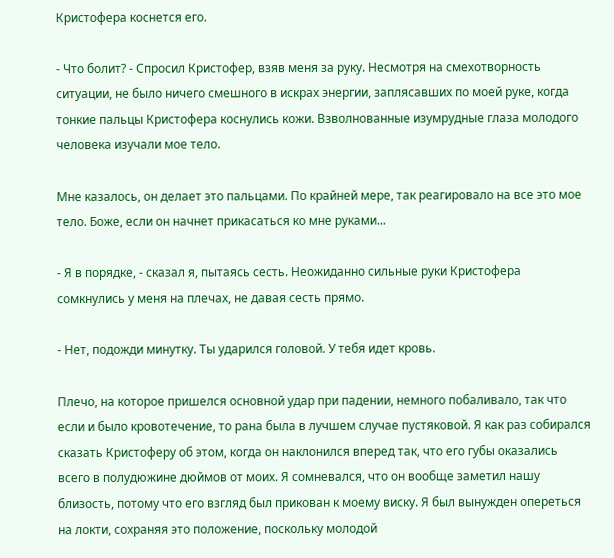Кристофера коснется его.

- Что болит? - Спросил Кристофер, взяв меня за руку. Несмотря на смехотворность ситуации, не было ничего смешного в искрах энергии, заплясавших по моей руке, когда тонкие пальцы Кристофера коснулись кожи. Взволнованные изумрудные глаза молодого человека изучали мое тело.

Мне казалось, он делает это пальцами. По крайней мере, так реагировало на все это мое тело. Боже, если он начнет прикасаться ко мне руками...

- Я в порядке, - сказал я, пытаясь сесть. Неожиданно сильные руки Кристофера сомкнулись у меня на плечах, не давая сесть прямо.

- Нет, подожди минутку. Ты ударился головой. У тебя идет кровь.

Плечо, на которое пришелся основной удар при падении, немного побаливало, так что если и было кровотечение, то рана была в лучшем случае пустяковой. Я как раз собирался сказать Кристоферу об этом, когда он наклонился вперед так, что его губы оказались всего в полудюжине дюймов от моих. Я сомневался, что он вообще заметил нашу близость, потому что его взгляд был прикован к моему виску. Я был вынужден опереться на локти, сохраняя это положение, поскольку молодой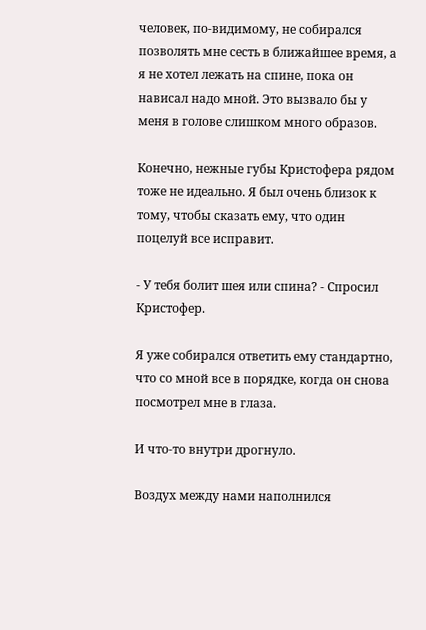человек, по-видимому, не собирался позволять мне сесть в ближайшее время, а я не хотел лежать на спине, пока он нависал надо мной. Это вызвало бы у меня в голове слишком много образов.

Конечно, нежные губы Кристофера рядом тоже не идеально. Я был очень близок к тому, чтобы сказать ему, что один поцелуй все исправит.

- У тебя болит шея или спина? - Спросил Кристофер.

Я уже собирался ответить ему стандартно, что со мной все в порядке, когда он снова посмотрел мне в глаза.

И что-то внутри дрогнуло.

Воздух между нами наполнился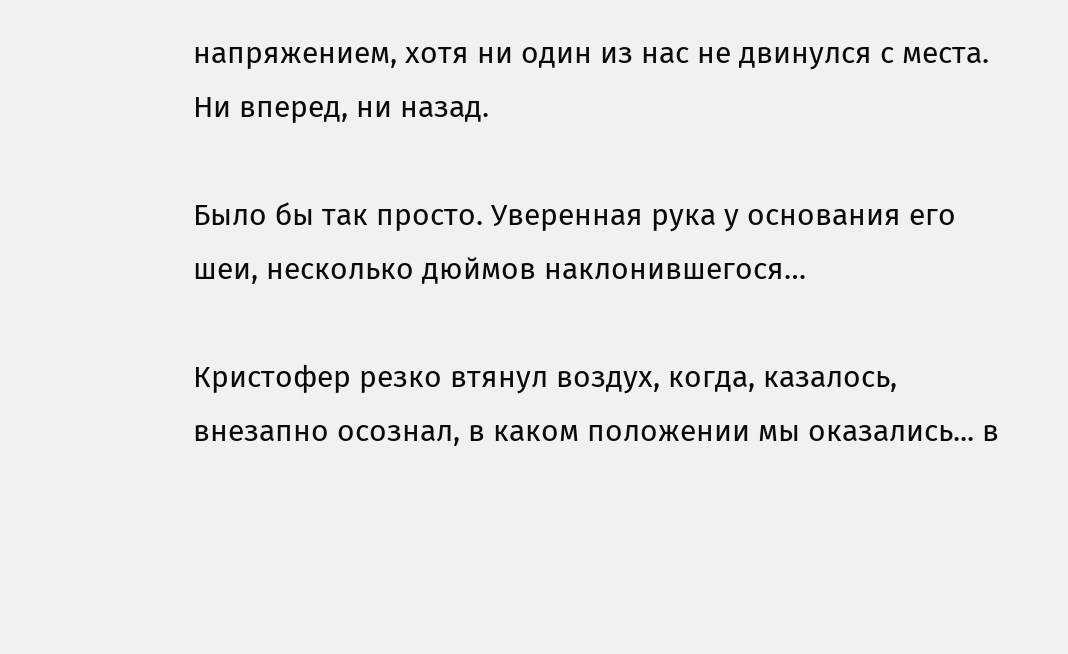напряжением, хотя ни один из нас не двинулся с места. Ни вперед, ни назад.

Было бы так просто. Уверенная рука у основания его шеи, несколько дюймов наклонившегося…

Кристофер резко втянул воздух, когда, казалось, внезапно осознал, в каком положении мы оказались... в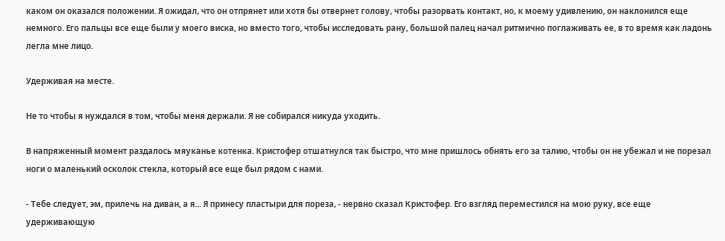каком он оказался положении. Я ожидал, что он отпрянет или хотя бы отвернет голову, чтобы разорвать контакт, но, к моему удивлению, он наклонился еще немного. Его пальцы все еще были у моего виска, но вместо того, чтобы исследовать рану, большой палец начал ритмично поглаживать ее, в то время как ладонь легла мне лицо.

Удерживая на месте.

Не то чтобы я нуждался в том, чтобы меня держали. Я не собирался никуда уходить.

В напряженный момент раздалось мяуканье котенка. Кристофер отшатнулся так быстро, что мне пришлось обнять его за талию, чтобы он не убежал и не порезал ноги о маленький осколок стекла, который все еще был рядом с нами.

- Тебе следует, эм, прилечь на диван, а я... Я принесу пластыри для пореза, - нервно сказал Кристофер. Его взгляд переместился на мою руку, все еще удерживающую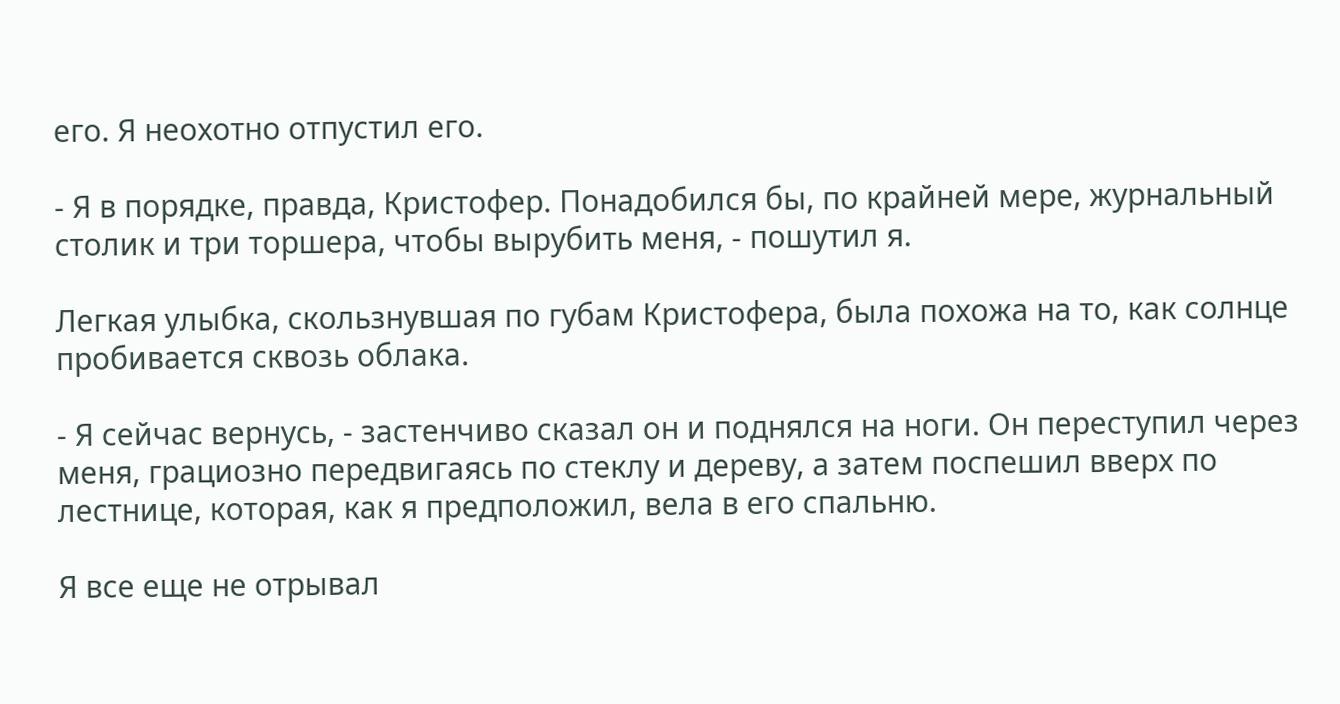его. Я неохотно отпустил его.

- Я в порядке, правда, Кристофер. Понадобился бы, по крайней мере, журнальный столик и три торшера, чтобы вырубить меня, - пошутил я.

Легкая улыбка, скользнувшая по губам Кристофера, была похожа на то, как солнце пробивается сквозь облака.

- Я сейчас вернусь, - застенчиво сказал он и поднялся на ноги. Он переступил через меня, грациозно передвигаясь по стеклу и дереву, а затем поспешил вверх по лестнице, которая, как я предположил, вела в его спальню.

Я все еще не отрывал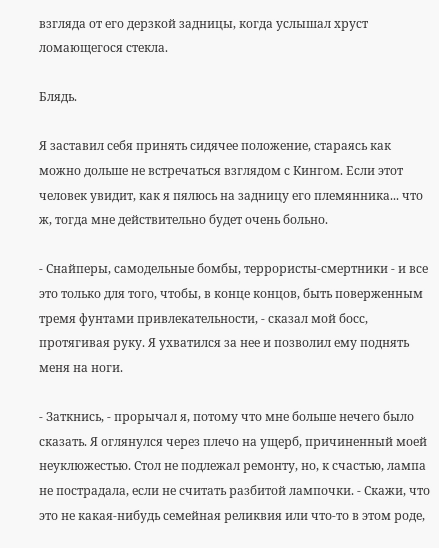взгляда от его дерзкой задницы, когда услышал хруст ломающегося стекла.

Блядь.

Я заставил себя принять сидячее положение, стараясь как можно дольше не встречаться взглядом с Кингом. Если этот человек увидит, как я пялюсь на задницу его племянника... что ж, тогда мне действительно будет очень больно.

- Снайперы, самодельные бомбы, террористы-смертники - и все это только для того, чтобы, в конце концов, быть поверженным тремя фунтами привлекательности, - сказал мой босс, протягивая руку. Я ухватился за нее и позволил ему поднять меня на ноги.

- Заткнись, - прорычал я, потому что мне больше нечего было сказать. Я оглянулся через плечо на ущерб, причиненный моей неуклюжестью. Стол не подлежал ремонту, но, к счастью, лампа не пострадала, если не считать разбитой лампочки. - Скажи, что это не какая-нибудь семейная реликвия или что-то в этом роде,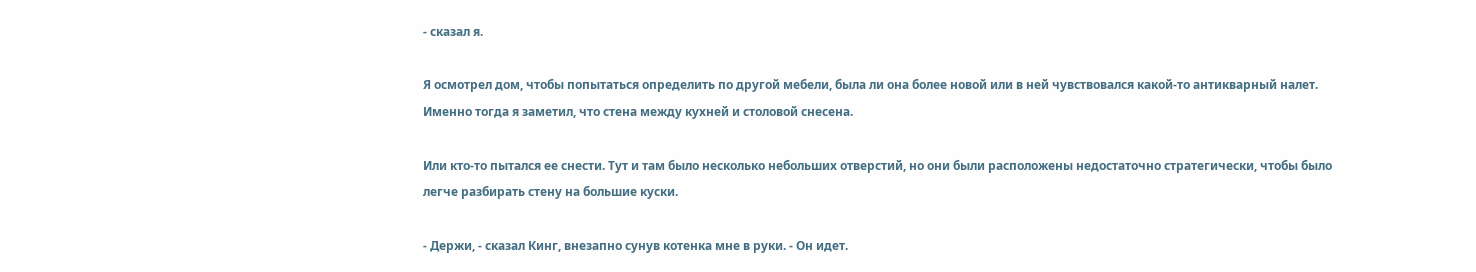- сказал я.

Я осмотрел дом, чтобы попытаться определить по другой мебели, была ли она более новой или в ней чувствовался какой-то антикварный налет. Именно тогда я заметил, что стена между кухней и столовой снесена.

Или кто-то пытался ее снести. Тут и там было несколько небольших отверстий, но они были расположены недостаточно стратегически, чтобы было легче разбирать стену на большие куски.

- Держи, - сказал Кинг, внезапно сунув котенка мне в руки. - Он идет.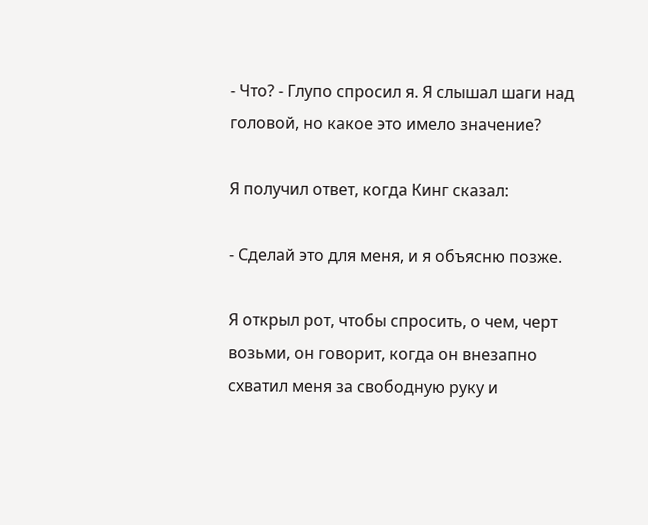- Что? - Глупо спросил я. Я слышал шаги над головой, но какое это имело значение?

Я получил ответ, когда Кинг сказал:

- Сделай это для меня, и я объясню позже.

Я открыл рот, чтобы спросить, о чем, черт возьми, он говорит, когда он внезапно схватил меня за свободную руку и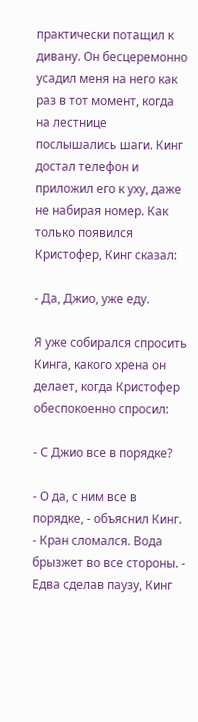практически потащил к дивану. Он бесцеремонно усадил меня на него как раз в тот момент, когда на лестнице послышались шаги. Кинг достал телефон и приложил его к уху, даже не набирая номер. Как только появился Кристофер, Кинг сказал:

- Да, Джио, уже еду.

Я уже собирался спросить Кинга, какого хрена он делает, когда Кристофер обеспокоенно спросил:

- С Джио все в порядке?

- О да, с ним все в порядке, - объяснил Кинг. - Кран сломался. Вода брызжет во все стороны. - Едва сделав паузу, Кинг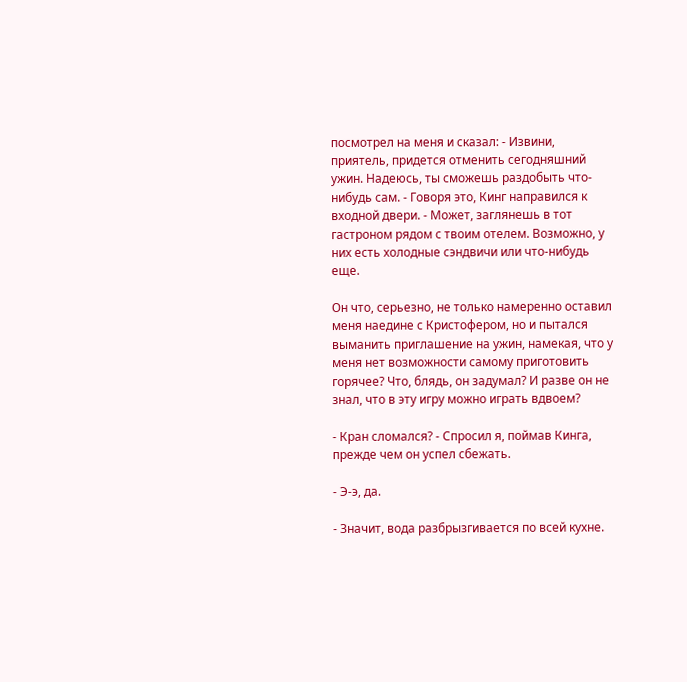посмотрел на меня и сказал: - Извини, приятель, придется отменить сегодняшний ужин. Надеюсь, ты сможешь раздобыть что-нибудь сам. - Говоря это, Кинг направился к входной двери. - Может, заглянешь в тот гастроном рядом с твоим отелем. Возможно, у них есть холодные сэндвичи или что-нибудь еще.

Он что, серьезно, не только намеренно оставил меня наедине с Кристофером, но и пытался выманить приглашение на ужин, намекая, что у меня нет возможности самому приготовить горячее? Что, блядь, он задумал? И разве он не знал, что в эту игру можно играть вдвоем?

- Кран сломался? - Спросил я, поймав Кинга, прежде чем он успел сбежать.

- Э-э, да.

- Значит, вода разбрызгивается по всей кухне.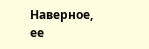Наверное, ее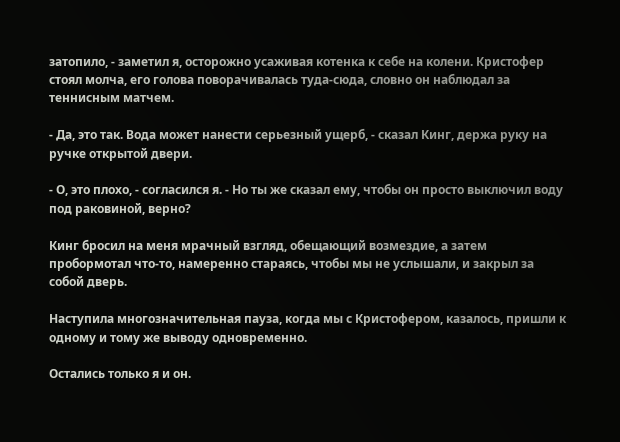затопило, - заметил я, осторожно усаживая котенка к себе на колени. Кристофер стоял молча, его голова поворачивалась туда-сюда, словно он наблюдал за теннисным матчем.

- Да, это так. Вода может нанести серьезный ущерб, - сказал Кинг, держа руку на ручке открытой двери.

- О, это плохо, - согласился я. - Но ты же сказал ему, чтобы он просто выключил воду под раковиной, верно?

Кинг бросил на меня мрачный взгляд, обещающий возмездие, а затем пробормотал что-то, намеренно стараясь, чтобы мы не услышали, и закрыл за собой дверь.

Наступила многозначительная пауза, когда мы с Кристофером, казалось, пришли к одному и тому же выводу одновременно.

Остались только я и он.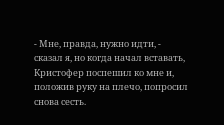- Мне, правда, нужно идти, - сказал я, но когда начал вставать, Кристофер поспешил ко мне и, положив руку на плечо, попросил снова сесть.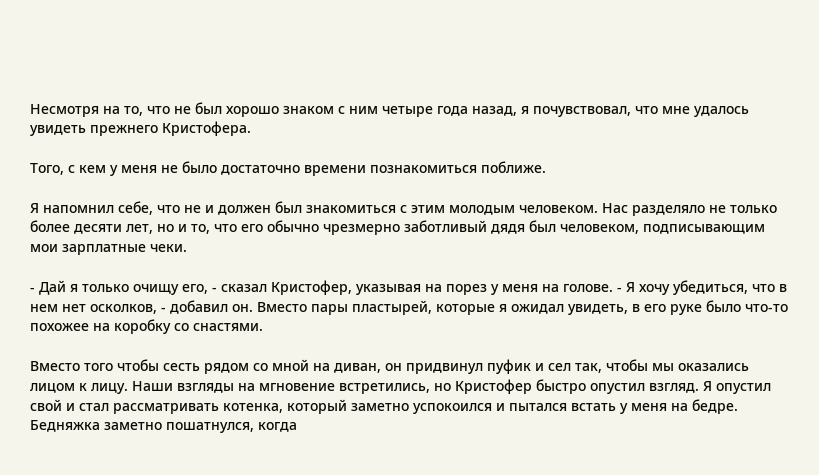Несмотря на то, что не был хорошо знаком с ним четыре года назад, я почувствовал, что мне удалось увидеть прежнего Кристофера.

Того, с кем у меня не было достаточно времени познакомиться поближе.

Я напомнил себе, что не и должен был знакомиться с этим молодым человеком. Нас разделяло не только более десяти лет, но и то, что его обычно чрезмерно заботливый дядя был человеком, подписывающим мои зарплатные чеки.

- Дай я только очищу его, - сказал Кристофер, указывая на порез у меня на голове. - Я хочу убедиться, что в нем нет осколков, - добавил он. Вместо пары пластырей, которые я ожидал увидеть, в его руке было что-то похожее на коробку со снастями.

Вместо того чтобы сесть рядом со мной на диван, он придвинул пуфик и сел так, чтобы мы оказались лицом к лицу. Наши взгляды на мгновение встретились, но Кристофер быстро опустил взгляд. Я опустил свой и стал рассматривать котенка, который заметно успокоился и пытался встать у меня на бедре. Бедняжка заметно пошатнулся, когда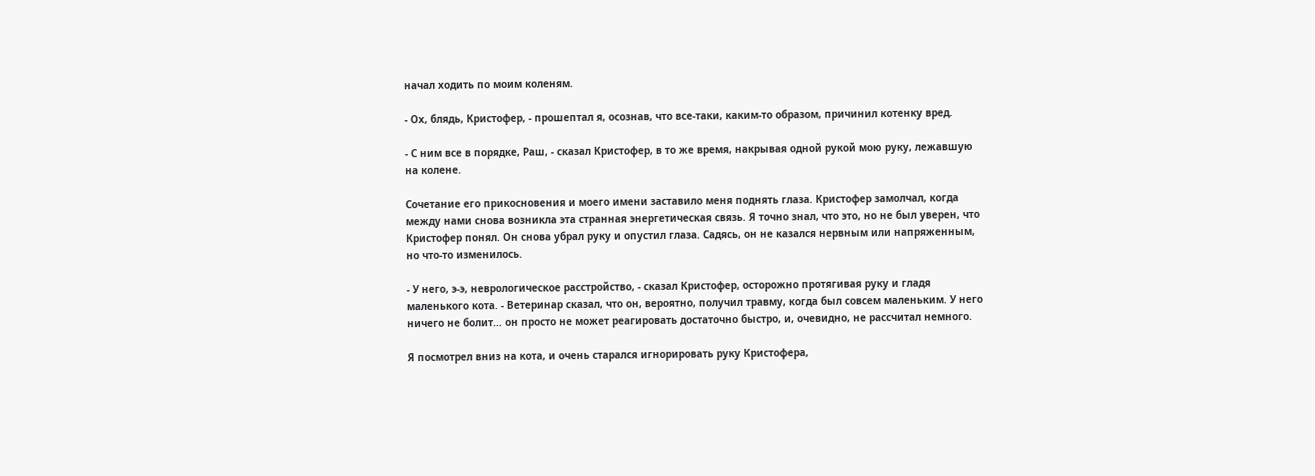начал ходить по моим коленям.

- Ох, блядь, Кристофер, - прошептал я, осознав, что все-таки, каким-то образом, причинил котенку вред.

- С ним все в порядке, Раш, - сказал Кристофер, в то же время, накрывая одной рукой мою руку, лежавшую на колене.

Сочетание его прикосновения и моего имени заставило меня поднять глаза. Кристофер замолчал, когда между нами снова возникла эта странная энергетическая связь. Я точно знал, что это, но не был уверен, что Кристофер понял. Он снова убрал руку и опустил глаза. Садясь, он не казался нервным или напряженным, но что-то изменилось.

- У него, э-э, неврологическое расстройство, - сказал Кристофер, осторожно протягивая руку и гладя маленького кота. - Ветеринар сказал, что он, вероятно, получил травму, когда был совсем маленьким. У него ничего не болит… он просто не может реагировать достаточно быстро, и, очевидно, не рассчитал немного.

Я посмотрел вниз на кота, и очень старался игнорировать руку Кристофера,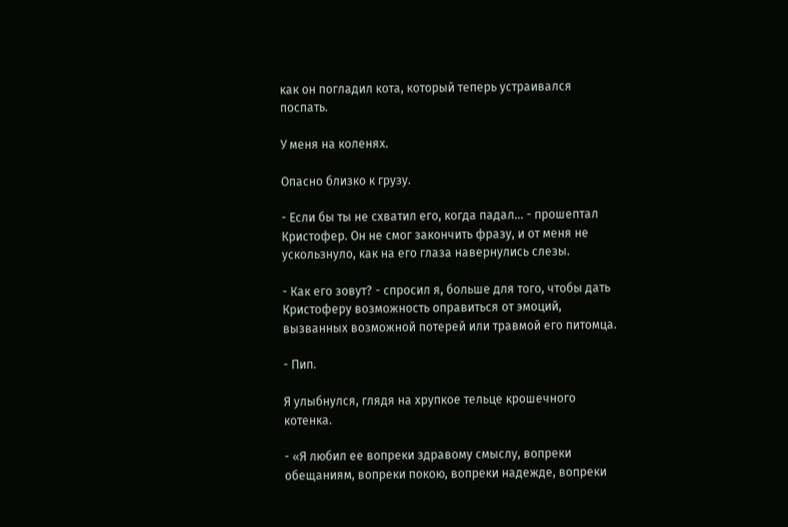как он погладил кота, который теперь устраивался поспать.

У меня на коленях.

Опасно близко к грузу.

- Если бы ты не схватил его, когда падал... - прошептал Кристофер. Он не смог закончить фразу, и от меня не ускользнуло, как на его глаза навернулись слезы.

- Как его зовут? - спросил я, больше для того, чтобы дать Кристоферу возможность оправиться от эмоций, вызванных возможной потерей или травмой его питомца.

- Пип.

Я улыбнулся, глядя на хрупкое тельце крошечного котенка.

- «Я любил ее вопреки здравому смыслу, вопреки обещаниям, вопреки покою, вопреки надежде, вопреки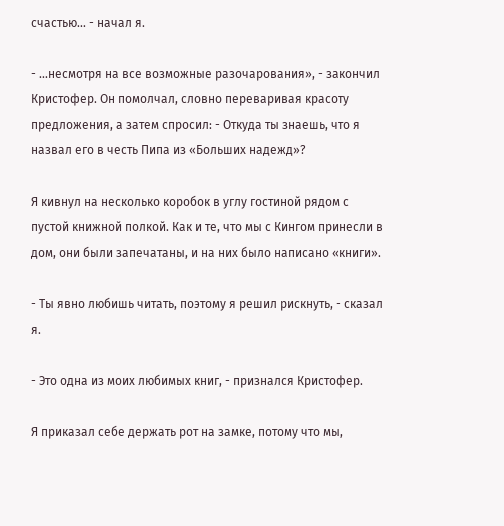счастью... - начал я.

- ...несмотря на все возможные разочарования», - закончил Кристофер. Он помолчал, словно переваривая красоту предложения, а затем спросил: - Откуда ты знаешь, что я назвал его в честь Пипа из «Больших надежд»?

Я кивнул на несколько коробок в углу гостиной рядом с пустой книжной полкой. Как и те, что мы с Кингом принесли в дом, они были запечатаны, и на них было написано «книги».

- Ты явно любишь читать, поэтому я решил рискнуть, - сказал я.

- Это одна из моих любимых книг, - признался Кристофер.

Я приказал себе держать рот на замке, потому что мы,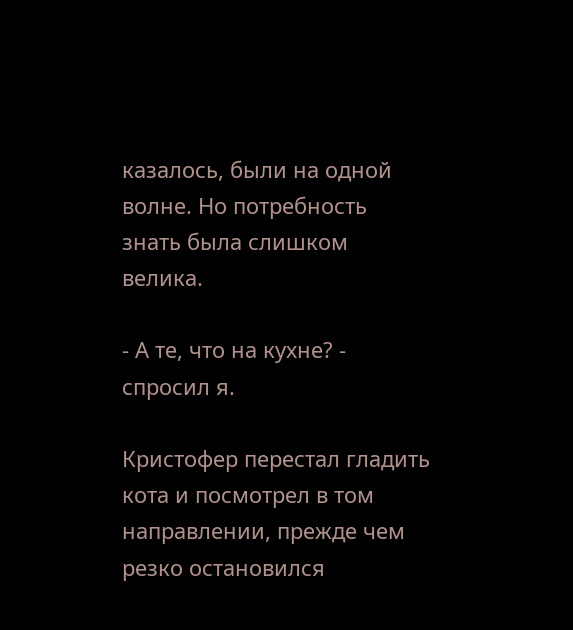казалось, были на одной волне. Но потребность знать была слишком велика.

- А те, что на кухне? - спросил я.

Кристофер перестал гладить кота и посмотрел в том направлении, прежде чем резко остановился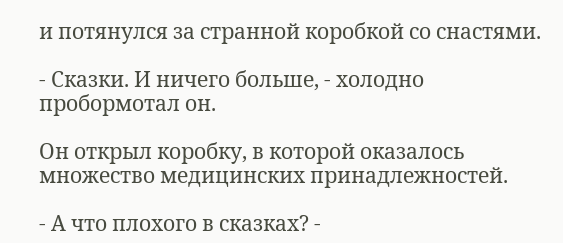и потянулся за странной коробкой со снастями.

- Сказки. И ничего больше, - холодно пробормотал он.

Он открыл коробку, в которой оказалось множество медицинских принадлежностей.

- А что плохого в сказках? -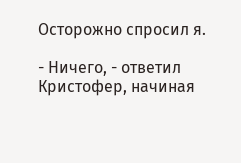Осторожно спросил я.

- Ничего, - ответил Кристофер, начиная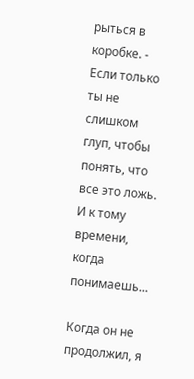рыться в коробке. - Если только ты не слишком глуп, чтобы понять, что все это ложь. И к тому времени, когда понимаешь...

Когда он не продолжил, я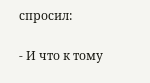спросил:

- И что к тому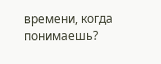времени, когда понимаешь?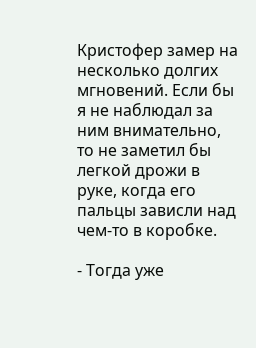Кристофер замер на несколько долгих мгновений. Если бы я не наблюдал за ним внимательно, то не заметил бы легкой дрожи в руке, когда его пальцы зависли над чем-то в коробке.

- Тогда уже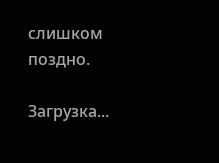слишком поздно.

Загрузка...